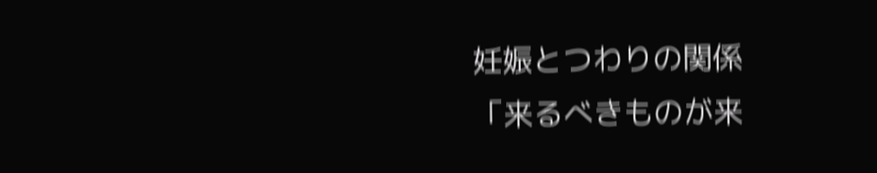妊娠とつわりの関係
「来るべきものが来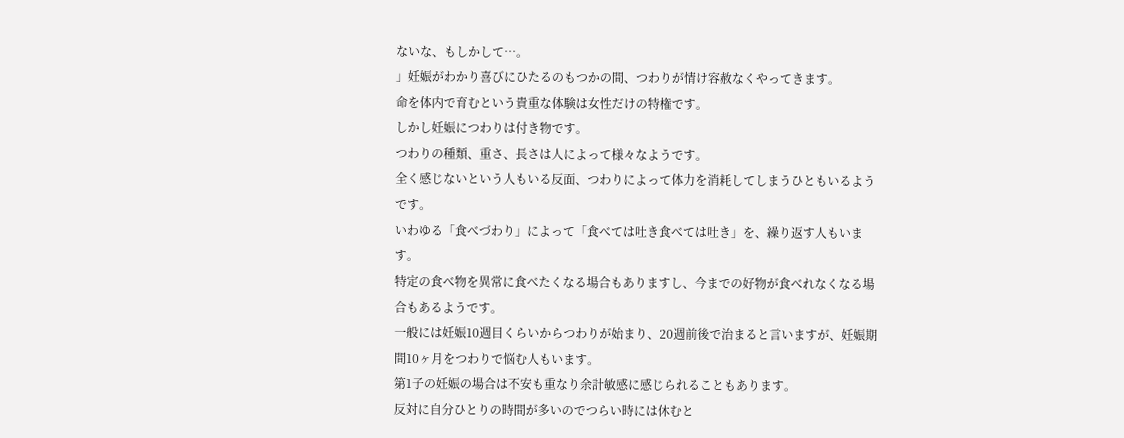ないな、もしかして…。
」妊娠がわかり喜びにひたるのもつかの間、つわりが情け容赦なくやってきます。
命を体内で育むという貴重な体験は女性だけの特権です。
しかし妊娠につわりは付き物です。
つわりの種類、重さ、長さは人によって様々なようです。
全く感じないという人もいる反面、つわりによって体力を消耗してしまうひともいるようです。
いわゆる「食べづわり」によって「食べては吐き食べては吐き」を、繰り返す人もいます。
特定の食べ物を異常に食べたくなる場合もありますし、今までの好物が食べれなくなる場合もあるようです。
一般には妊娠10週目くらいからつわりが始まり、20週前後で治まると言いますが、妊娠期間10ヶ月をつわりで悩む人もいます。
第1子の妊娠の場合は不安も重なり余計敏感に感じられることもあります。
反対に自分ひとりの時間が多いのでつらい時には休むと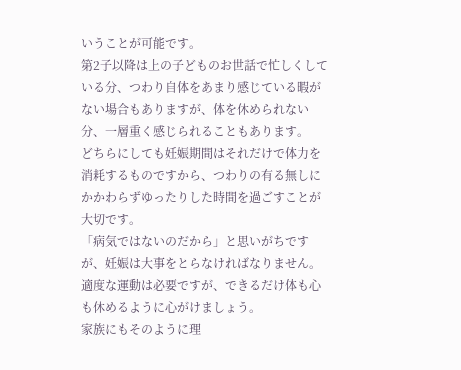いうことが可能です。
第2子以降は上の子どものお世話で忙しくしている分、つわり自体をあまり感じている暇がない場合もありますが、体を休められない分、一層重く感じられることもあります。
どちらにしても妊娠期間はそれだけで体力を消耗するものですから、つわりの有る無しにかかわらずゆったりした時間を過ごすことが大切です。
「病気ではないのだから」と思いがちですが、妊娠は大事をとらなければなりません。
適度な運動は必要ですが、できるだけ体も心も休めるように心がけましょう。
家族にもそのように理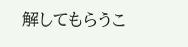解してもらうこ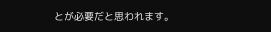とが必要だと思われます。